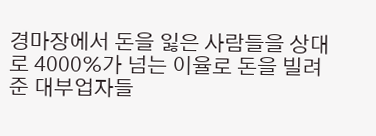경마장에서 돈을 잃은 사람들을 상대로 4000%가 넘는 이율로 돈을 빌려준 대부업자들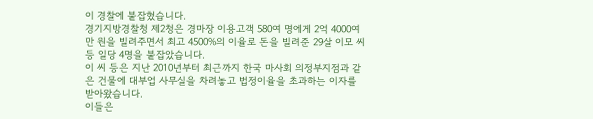이 경찰에 붙잡혔습니다.
경기지방경찰청 제2청은 경마장 이용고객 580여 명에게 2억 4000여만 원을 빌려주면서 최고 4500%의 이율로 돈을 빌려준 29살 이모 씨등 일당 4명을 붙잡았습니다.
이 씨 등은 지난 2010년부터 최근까지 한국 마사회 의정부지점과 같은 건물에 대부업 사무실을 차려놓고 법정이율을 초과하는 이자를 받아왔습니다.
이들은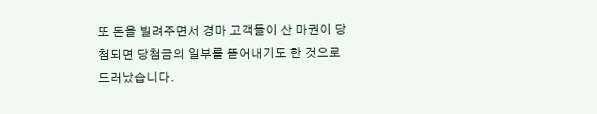또 돈을 빌려주면서 경마 고객들이 산 마권이 당첨되면 당첨금의 일부를 뜯어내기도 한 것으로 드러났습니다.